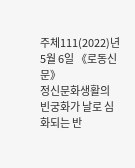주체111(2022)년 5월 6일 《로동신문》
정신문화생활의 빈궁화가 날로 심화되는 반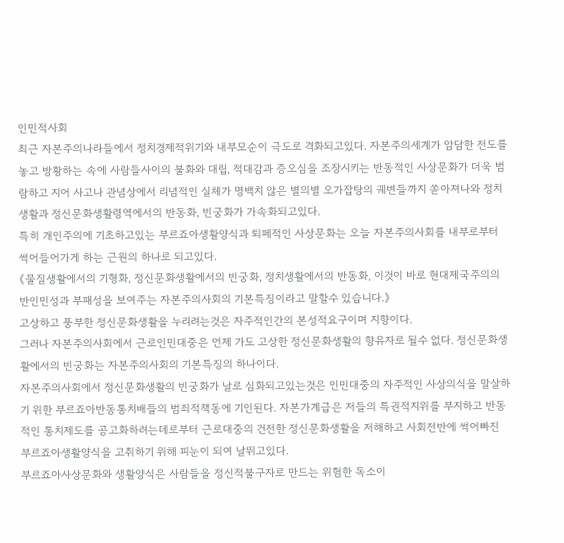인민적사회
최근 자본주의나라들에서 정치경제적위기와 내부모순이 극도로 격화되고있다. 자본주의세계가 암담한 전도를 놓고 방황하는 속에 사람들사이의 불화와 대립, 적대감과 증오심을 조장시키는 반동적인 사상문화가 더욱 범람하고 지어 사고나 관념상에서 리념적인 실체가 명백치 않은 별의별 오가잡탕의 궤변들까지 쏟아져나와 정치생활과 정신문화생활령역에서의 반동화, 빈궁화가 가속화되고있다.
특히 개인주의에 기초하고있는 부르죠아생활양식과 퇴페적인 사상문화는 오늘 자본주의사회를 내부로부터 썩어들어가게 하는 근원의 하나로 되고있다.
《물질생활에서의 기형화, 정신문화생활에서의 빈궁화, 정치생활에서의 반동화, 이것이 바로 현대제국주의의 반인민성과 부패성을 보여주는 자본주의사회의 기본특징이라고 말할수 있습니다.》
고상하고 풍부한 정신문화생활을 누리려는것은 자주적인간의 본성적요구이며 지향이다.
그러나 자본주의사회에서 근로인민대중은 언제 가도 고상한 정신문화생활의 향유자로 될수 없다. 정신문화생활에서의 빈궁화는 자본주의사회의 기본특징의 하나이다.
자본주의사회에서 정신문화생활의 빈궁화가 날로 심화되고있는것은 인민대중의 자주적인 사상의식을 말살하기 위한 부르죠아반동통치배들의 범죄적책동에 기인된다. 자본가계급은 저들의 특권적지위를 부지하고 반동적인 통치제도를 공고화하려는데로부터 근로대중의 건전한 정신문화생활을 저해하고 사회전반에 썩어빠진 부르죠아생활양식을 고취하기 위해 피눈이 되여 날뛰고있다.
부르죠아사상문화와 생활양식은 사람들을 정신적불구자로 만드는 위험한 독소이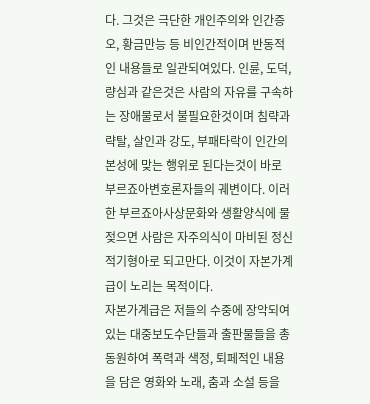다. 그것은 극단한 개인주의와 인간증오, 황금만능 등 비인간적이며 반동적인 내용들로 일관되여있다. 인륜, 도덕, 량심과 같은것은 사람의 자유를 구속하는 장애물로서 불필요한것이며 침략과 략탈, 살인과 강도, 부패타락이 인간의 본성에 맞는 행위로 된다는것이 바로 부르죠아변호론자들의 궤변이다. 이러한 부르죠아사상문화와 생활양식에 물젖으면 사람은 자주의식이 마비된 정신적기형아로 되고만다. 이것이 자본가계급이 노리는 목적이다.
자본가계급은 저들의 수중에 장악되여있는 대중보도수단들과 출판물들을 총동원하여 폭력과 색정, 퇴페적인 내용을 담은 영화와 노래, 춤과 소설 등을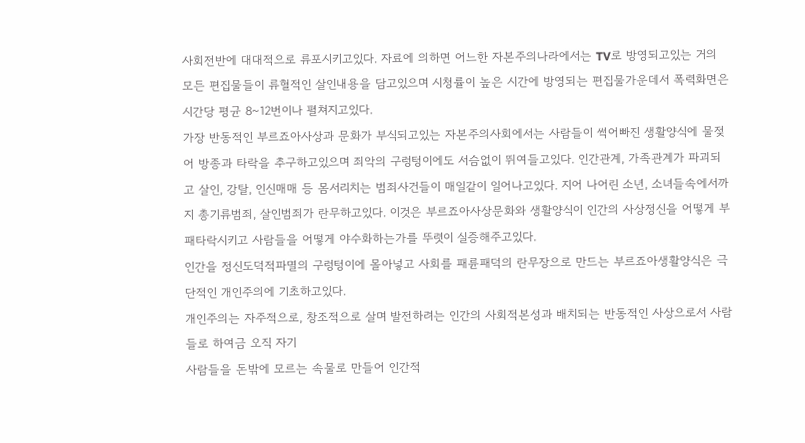사회전반에 대대적으로 류포시키고있다. 자료에 의하면 어느한 자본주의나라에서는 TV로 방영되고있는 거의 모든 편집물들이 류혈적인 살인내용을 담고있으며 시청률이 높은 시간에 방영되는 편집물가운데서 폭력화면은 시간당 평균 8~12번이나 펼쳐지고있다.
가장 반동적인 부르죠아사상과 문화가 부식되고있는 자본주의사회에서는 사람들이 썩어빠진 생활양식에 물젖어 방종과 타락을 추구하고있으며 죄악의 구렁텅이에도 서슴없이 뛰여들고있다. 인간관계, 가족관계가 파괴되고 살인, 강탈, 인신매매 등 몸서리치는 범죄사건들이 매일같이 일어나고있다. 지어 나어린 소년, 소녀들속에서까지 총기류범죄, 살인범죄가 란무하고있다. 이것은 부르죠아사상문화와 생활양식이 인간의 사상정신을 어떻게 부패타락시키고 사람들을 어떻게 야수화하는가를 뚜렷이 실증해주고있다.
인간을 정신도덕적파멸의 구렁텅이에 몰아넣고 사회를 패륜패덕의 란무장으로 만드는 부르죠아생활양식은 극단적인 개인주의에 기초하고있다.
개인주의는 자주적으로, 창조적으로 살며 발전하려는 인간의 사회적본성과 배치되는 반동적인 사상으로서 사람들로 하여금 오직 자기
사람들을 돈밖에 모르는 속물로 만들어 인간적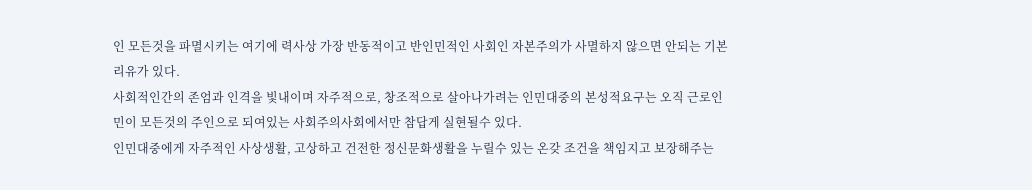인 모든것을 파멸시키는 여기에 력사상 가장 반동적이고 반인민적인 사회인 자본주의가 사멸하지 않으면 안되는 기본리유가 있다.
사회적인간의 존엄과 인격을 빛내이며 자주적으로, 창조적으로 살아나가려는 인민대중의 본성적요구는 오직 근로인민이 모든것의 주인으로 되여있는 사회주의사회에서만 참답게 실현될수 있다.
인민대중에게 자주적인 사상생활, 고상하고 건전한 정신문화생활을 누릴수 있는 온갖 조건을 책임지고 보장해주는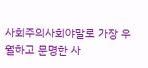사회주의사회야말로 가장 우월하고 문명한 사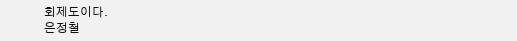회제도이다.
은정철